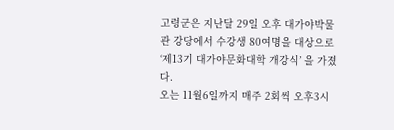고령군은 지난달 29일 오후 대가야박물관 강당에서 수강생 80여명을 대상으로 ‘제13기 대가야문화대학 개강식’ 을 가졌다.
오는 11월6일까지 매주 2회씩 오후3시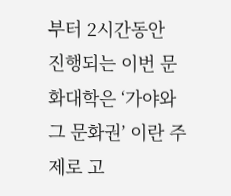부터 2시간동안 진행되는 이번 문화대학은 ‘가야와 그 문화권’ 이란 주제로 고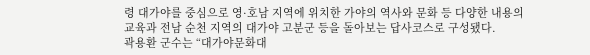령 대가야를 중심으로 영·호남 지역에 위치한 가야의 역사와 문화 등 다양한 내용의 교육과 전남 순천 지역의 대가야 고분군 등을 돌아보는 답사코스로 구성됐다.
곽용환 군수는 “대가야문화대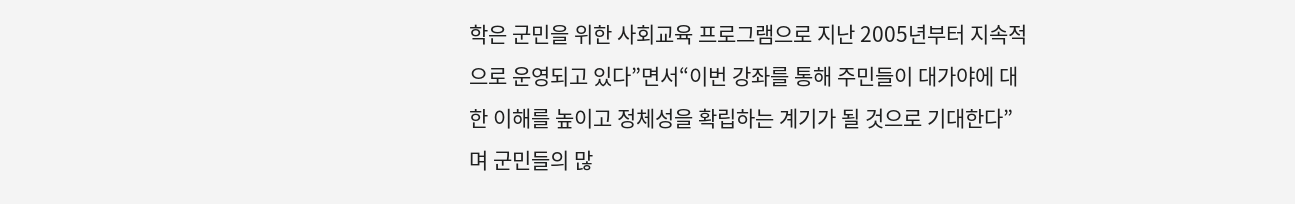학은 군민을 위한 사회교육 프로그램으로 지난 2005년부터 지속적으로 운영되고 있다”면서“이번 강좌를 통해 주민들이 대가야에 대한 이해를 높이고 정체성을 확립하는 계기가 될 것으로 기대한다”며 군민들의 많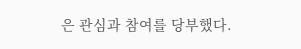은 관심과 참여를 당부했다.